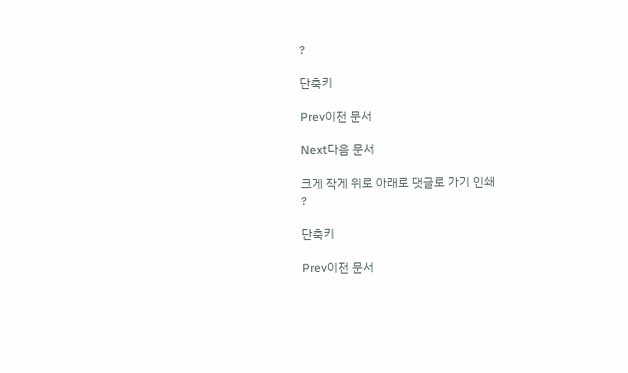?

단축키

Prev이전 문서

Next다음 문서

크게 작게 위로 아래로 댓글로 가기 인쇄
?

단축키

Prev이전 문서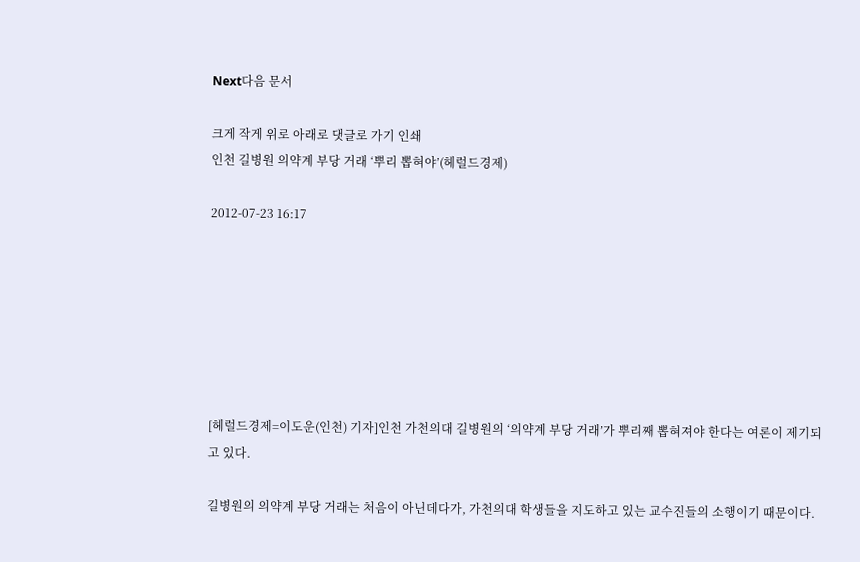Next다음 문서

크게 작게 위로 아래로 댓글로 가기 인쇄
인천 길병원 의약계 부당 거래 ‘뿌리 뽑혀야’(헤럴드경제)

2012-07-23 16:17







[헤럴드경제=이도운(인천) 기자]인천 가천의대 길병원의 ‘의약계 부당 거래’가 뿌리째 뽑혀져야 한다는 여론이 제기되고 있다.

길병원의 의약계 부당 거래는 처음이 아닌데다가, 가천의대 학생들을 지도하고 있는 교수진들의 소행이기 때문이다.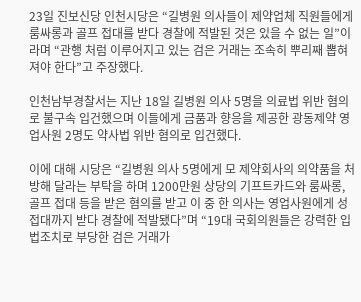23일 진보신당 인천시당은 “길병원 의사들이 제약업체 직원들에게 룸싸롱과 골프 접대를 받다 경찰에 적발된 것은 있을 수 없는 일”이라며 “관행 처럼 이루어지고 있는 검은 거래는 조속히 뿌리째 뽑혀져야 한다”고 주장했다.

인천남부경찰서는 지난 18일 길병원 의사 5명을 의료법 위반 혐의로 불구속 입건했으며 이들에게 금품과 향응을 제공한 광동제약 영업사원 2명도 약사법 위반 혐의로 입건했다.

이에 대해 시당은 “길병원 의사 5명에게 모 제약회사의 의약품을 처방해 달라는 부탁을 하며 1200만원 상당의 기프트카드와 룸싸롱, 골프 접대 등을 받은 혐의를 받고 이 중 한 의사는 영업사원에게 성접대까지 받다 경찰에 적발됐다”며 “19대 국회의원들은 강력한 입법조치로 부당한 검은 거래가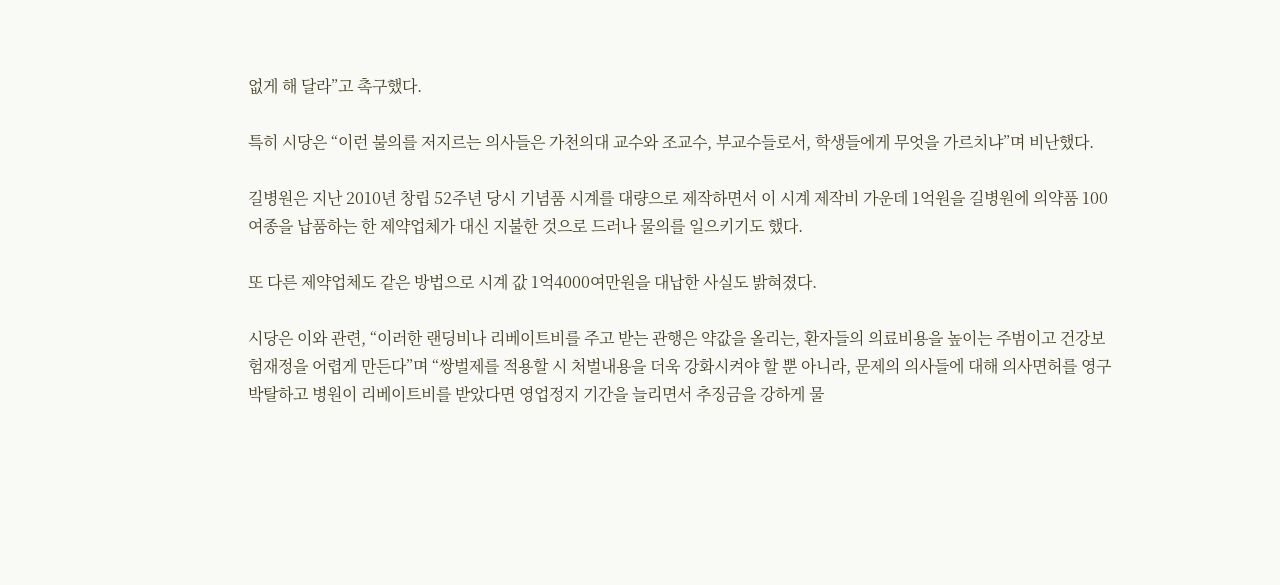없게 해 달라”고 촉구했다.

특히 시당은 “이런 불의를 저지르는 의사들은 가천의대 교수와 조교수, 부교수들로서, 학생들에게 무엇을 가르치냐”며 비난했다.

길병원은 지난 2010년 창립 52주년 당시 기념품 시계를 대량으로 제작하면서 이 시계 제작비 가운데 1억원을 길병원에 의약품 100여종을 납품하는 한 제약업체가 대신 지불한 것으로 드러나 물의를 일으키기도 했다.

또 다른 제약업체도 같은 방법으로 시계 값 1억4000여만원을 대납한 사실도 밝혀졌다.

시당은 이와 관련, “이러한 랜딩비나 리베이트비를 주고 받는 관행은 약값을 올리는, 환자들의 의료비용을 높이는 주범이고 건강보험재정을 어렵게 만든다”며 “쌍벌제를 적용할 시 처벌내용을 더욱 강화시켜야 할 뿐 아니라, 문제의 의사들에 대해 의사면허를 영구 박탈하고 병원이 리베이트비를 받았다면 영업정지 기간을 늘리면서 추징금을 강하게 물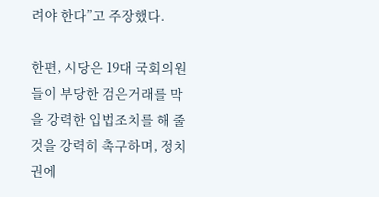려야 한다”고 주장했다.

한편, 시당은 19대 국회의원들이 부당한 검은거래를 막을 강력한 입법조치를 해 줄 것을 강력히 촉구하며, 정치권에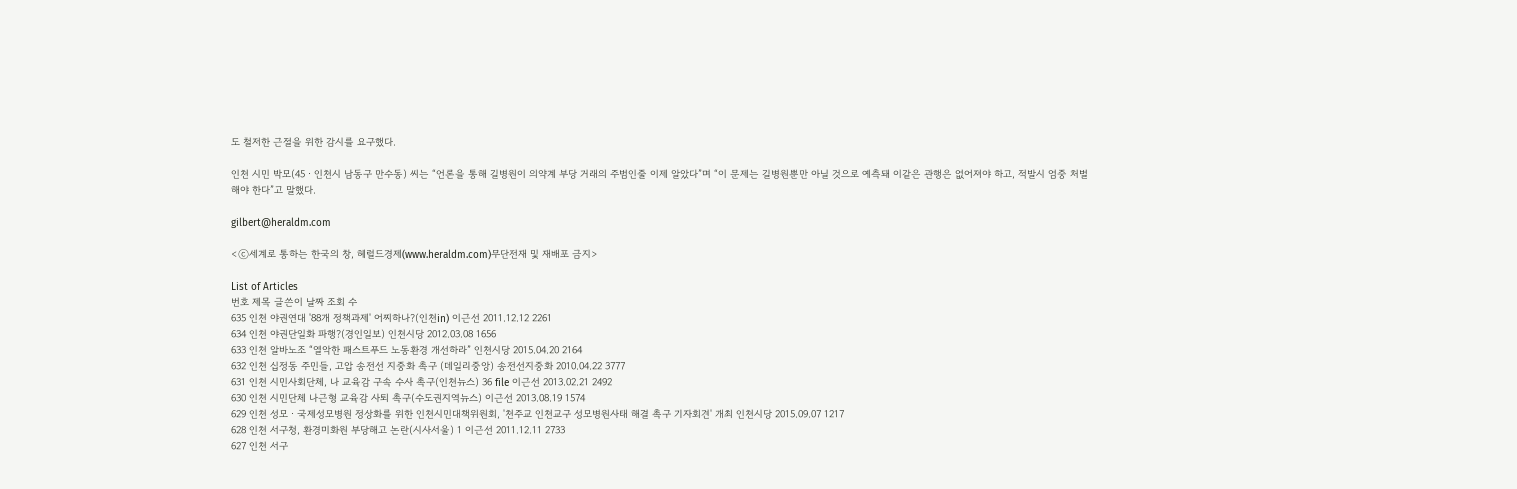도 철저한 근절을 위한 감시를 요구했다.

인천 시민 박모(45ㆍ인천시 남동구 만수동) 씨는 “언론을 통해 길병원이 의약계 부당 거래의 주범인줄 이제 알았다”며 “이 문제는 길병원뿐만 아닐 것으로 예측돼 이같은 관행은 없어져야 하고, 적발시 엄중 처벌해야 한다”고 말했다.

gilbert@heraldm.com

<ⓒ세계로 통하는 한국의 창, 헤럴드경제(www.heraldm.com)무단전재 및 재배포 금지>

List of Articles
번호 제목 글쓴이 날짜 조회 수
635 인천 야권연대 '88개 정책과제' 어찌하나?(인천in) 이근선 2011.12.12 2261
634 인천 야권단일화 파행?(경인일보) 인천시당 2012.03.08 1656
633 인천 알바노조 “열악한 패스트푸드 노동환경 개선하라” 인천시당 2015.04.20 2164
632 인천 십정동 주민들, 고압 송전선 지중화 촉구 (데일리중앙) 송전선지중화 2010.04.22 3777
631 인천 시민사회단체, 나 교육감 구속 수사 촉구(인천뉴스) 36 file 이근선 2013.02.21 2492
630 인천 시민단체 나근형 교육감 사퇴 촉구(수도권지역뉴스) 이근선 2013.08.19 1574
629 인천 성모ㆍ국제성모병원 정상화를 위한 인천시민대책위원회, '천주교 인천교구 성모병원사태 해결 촉구 기자회견' 개최 인천시당 2015.09.07 1217
628 인천 서구청, 환경미화원 부당해고 논란(시사서울) 1 이근선 2011.12.11 2733
627 인천 서구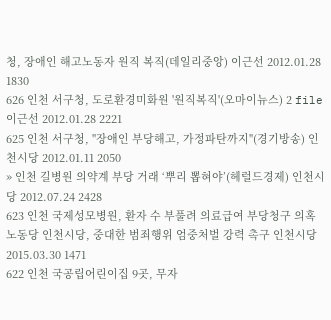청, 장애인 해고노동자 원직 복직(데일리중앙) 이근선 2012.01.28 1830
626 인천 서구청, 도로환경미화원 '원직복직'(오마이뉴스) 2 file 이근선 2012.01.28 2221
625 인천 서구청, "장애인 부당해고, 가정파탄까지"(경기방송) 인천시당 2012.01.11 2050
» 인천 길병원 의약계 부당 거래 ‘뿌리 뽑혀야’(헤럴드경제) 인천시당 2012.07.24 2428
623 인천 국제성모병원, 환자 수 부풀려 의료급여 부당청구 의혹 노동당 인천시당, 중대한 범죄행위 엄중처벌 강력 촉구 인천시당 2015.03.30 1471
622 인천 국공립어린이집 9곳, 무자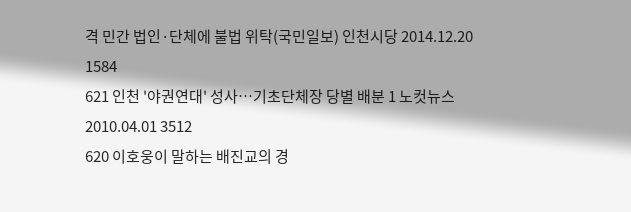격 민간 법인·단체에 불법 위탁(국민일보) 인천시당 2014.12.20 1584
621 인천 '야권연대' 성사…기초단체장 당별 배분 1 노컷뉴스 2010.04.01 3512
620 이호웅이 말하는 배진교의 경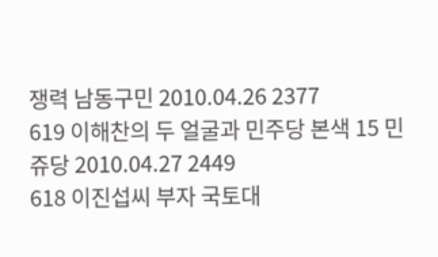쟁력 남동구민 2010.04.26 2377
619 이해찬의 두 얼굴과 민주당 본색 15 민쥬당 2010.04.27 2449
618 이진섭씨 부자 국토대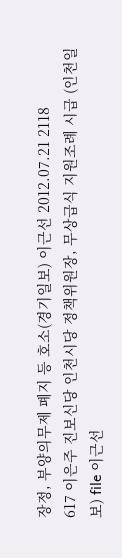장정, 부양의무제 폐지 등 호소(경기일보) 이근선 2012.07.21 2118
617 이은주 진보신당 인천시당 정책위원장, 무상급식 지원조례 시급 (인천일보) file 이근선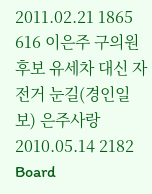2011.02.21 1865
616 이은주 구의원 후보 유세차 대신 자전거 눈길(경인일보) 은주사랑 2010.05.14 2182
Board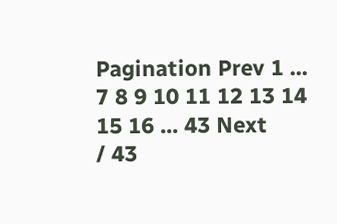Pagination Prev 1 ... 7 8 9 10 11 12 13 14 15 16 ... 43 Next
/ 43